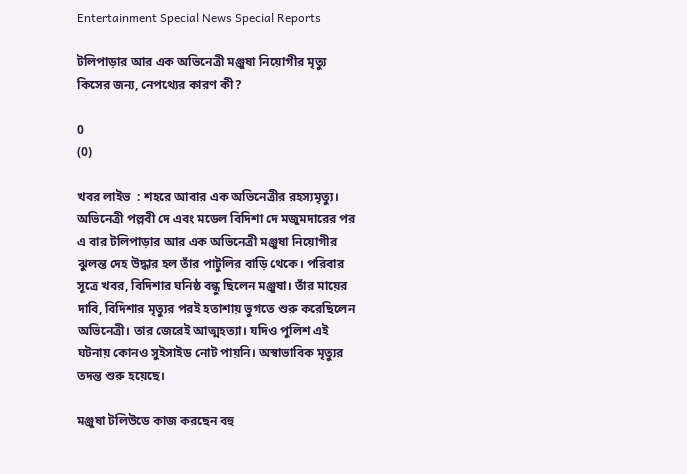Entertainment Special News Special Reports

টলিপাড়ার আর এক অভিনেত্রী মঞ্জুষা নিয়োগীর মৃত্যু কিসের জন্য, নেপথ্যের কারণ কী?

0
(0)

খবর লাইভ  : শহরে আবার এক অভিনেত্রীর রহস্যমৃত্যু। অভিনেত্রী পল্লবী দে এবং মডেল বিদিশা দে মজুমদারের পর এ বার টলিপাড়ার আর এক অভিনেত্রী মঞ্জুষা নিয়োগীর ঝুলন্ত দেহ উদ্ধার হল তাঁর পাটুলির বাড়ি থেকে। পরিবার সূত্রে খবর, বিদিশার ঘনিষ্ঠ বন্ধু ছিলেন মঞ্জুষা। তাঁর মায়ের দাবি, বিদিশার মৃত্যুর পরই হতাশায় ভুগতে শুরু করেছিলেন অভিনেত্রী। তার জেরেই আত্মহত্যা। যদিও পুলিশ এই ঘটনায় কোনও সুইসাইড নোট পায়নি। অস্বাভাবিক মৃত্যুর তদন্ত শুরু হয়েছে।

মঞ্জুষা টলিউডে কাজ করছেন বহু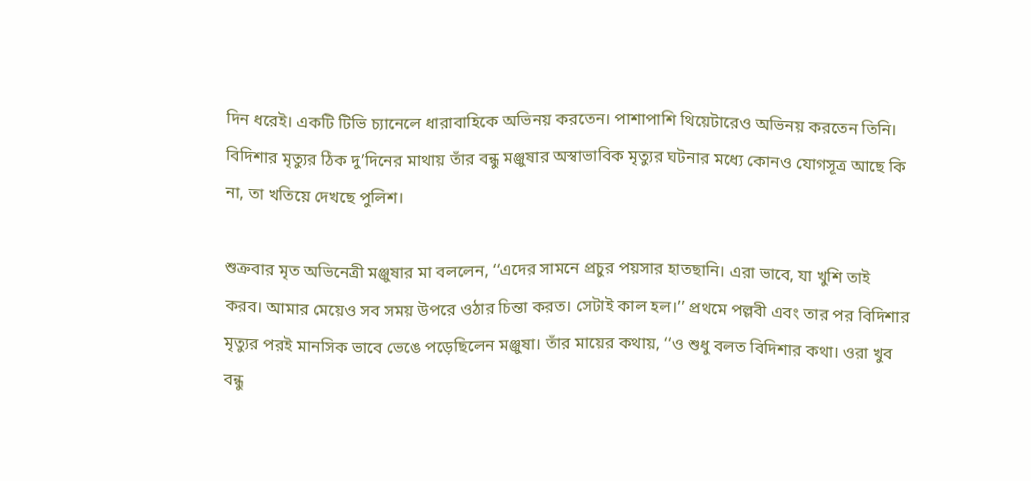দিন ধরেই। একটি টিভি চ্যানেলে ধারাবাহিকে অভিনয় করতেন। পাশাপাশি থিয়েটারেও অভিনয় করতেন তিনি। বিদিশার মৃত্যুর ঠিক দু’দিনের মাথায় তাঁর বন্ধু মঞ্জুষার অস্বাভাবিক মৃত্যুর ঘটনার মধ্যে কোনও যোগসূত্র আছে কি না, তা খতিয়ে দেখছে পুলিশ।

শুক্রবার মৃত অভিনেত্রী মঞ্জুষার মা বললেন, ‘‘এদের সামনে প্রচুর পয়সার হাতছানি। এরা ভাবে, যা খুশি তাই করব। আমার মেয়েও সব সময় উপরে ওঠার চিন্তা করত। সেটাই কাল হল।’’ প্রথমে পল্লবী এবং তার পর বিদিশার মৃত্যুর পরই মানসিক ভাবে ভেঙে পড়েছিলেন মঞ্জুষা। তাঁর মায়ের কথায়, ‘‘ও শুধু বলত বিদিশার কথা। ওরা খুব বন্ধু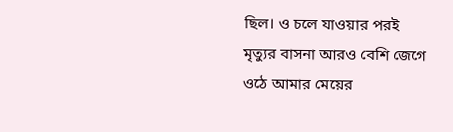ছিল। ও চলে যাওয়ার পরই মৃত্যুর বাসনা আরও বেশি জেগে ওঠে আমার মেয়ের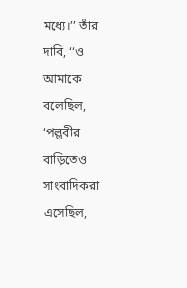মধ্যে।’’ তাঁর দাবি, ‘‘ও আমাকে বলেছিল, ‘পল্লবীর বাড়িতেও সাংবাদিকরা এসেছিল,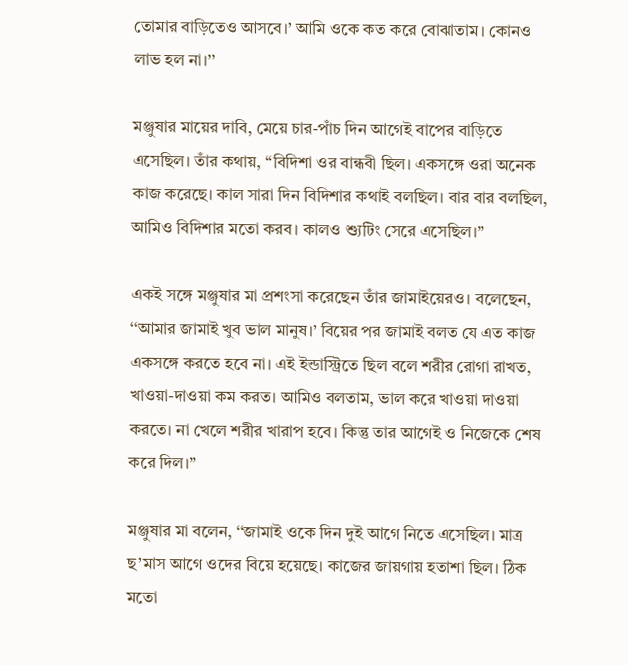তোমার বাড়িতেও আসবে।’ আমি ওকে কত করে বোঝাতাম। কোনও লাভ হল না।’’

মঞ্জুষার মায়ের দাবি, মেয়ে চার-পাঁচ দিন আগেই বাপের বাড়িতে এসেছিল। তাঁর কথায়, ‘‘বিদিশা ওর বান্ধবী ছিল। একসঙ্গে ওরা অনেক কাজ করেছে। কাল সারা দিন বিদিশার কথাই বলছিল। বার বার বলছিল, আমিও বিদিশার মতো করব। কালও শ্যুটিং সেরে এসেছিল।’’

একই সঙ্গে মঞ্জুষার মা প্রশংসা করেছেন তাঁর জামাইয়েরও। বলেছেন, ‘‘আমার জামাই খুব ভাল মানুষ।’ বিয়ের পর জামাই বলত যে এত কাজ একসঙ্গে করতে হবে না। এই ইন্ডাস্ট্রিতে ছিল বলে শরীর রোগা রাখত, খাওয়া-দাওয়া কম করত। আমিও বলতাম, ভাল করে খাওয়া দাওয়া করতে। না খেলে শরীর খারাপ হবে। কিন্তু তার আগেই ও নিজেকে শেষ করে দিল।’’

মঞ্জুষার মা বলেন, ‘‘জামাই ওকে দিন দুই আগে নিতে এসেছিল। মাত্র ছ’মাস আগে ওদের বিয়ে হয়েছে। কাজের জায়গায় হতাশা ছিল। ঠিক মতো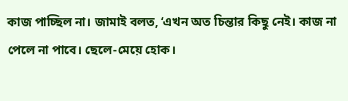কাজ পাচ্ছিল না। জামাই বলত, ‘এখন অত চিন্তার কিছু নেই। কাজ না পেলে না পাবে। ছেলে-মেয়ে হোক।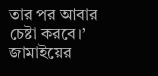তার পর আবার চেষ্টা করবে।’ জামাইয়ের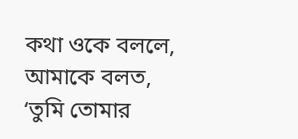কথা ওকে বললে, আমাকে বলত, ‘তুমি তোমার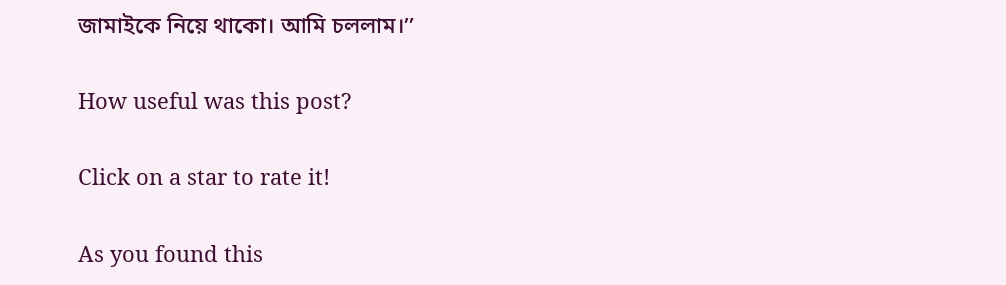জামাইকে নিয়ে থাকো। আমি চললাম।’’

How useful was this post?

Click on a star to rate it!

As you found this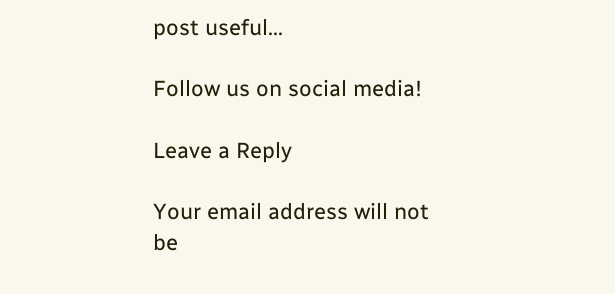post useful...

Follow us on social media!

Leave a Reply

Your email address will not be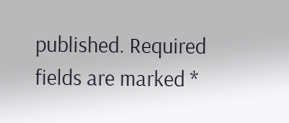published. Required fields are marked *